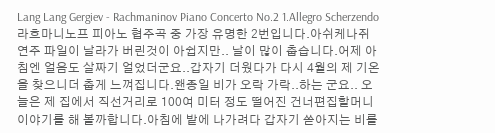Lang Lang Gergiev - Rachmaninov Piano Concerto No.2 1.Allegro Scherzendo라흐마니노프 피아노 협주곡 중 가장 유명한 2번입니다.아쉬케나쥐 연주 파일이 날라가 버린것이 아쉽지만.. 날이 많이 춥습니다.어제 아침엔 얼음도 살짜기 얼었더군요..갑자기 더웠다가 다시 4월의 제 기온을 찾으니더 춥게 느껴집니다.왠종일 비가 오락 가락..하는 군요.. 오늘은 제 집에서 직선거리로 100여 미터 정도 떨어진 건너편집할머니 이야기를 해 볼까합니다.아침에 밭에 나가려다 갑자기 쏟아지는 비를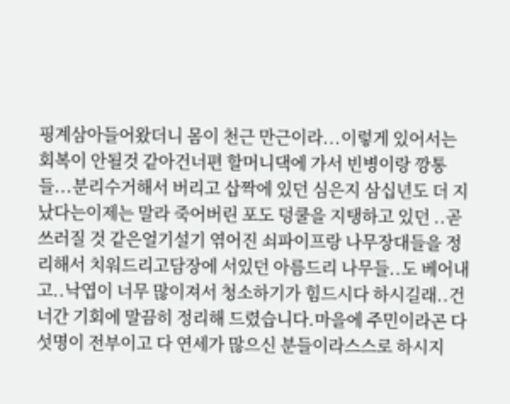핑계삼아들어왔더니 몸이 천근 만근이라...이렇게 있어서는 회복이 안될것 같아건너편 할머니댁에 가서 빈병이랑 깡통들...분리수거해서 버리고 삽짝에 있던 심은지 삼십년도 더 지났다는이제는 말라 죽어버린 포도 덩쿨을 지탱하고 있던 ..곧 쓰러질 것 같은얼기설기 엮어진 쇠파이프랑 나무장대들을 정리해서 치워드리고담장에 서있던 아름드리 나무들..도 베어내고..낙엽이 너무 많이져서 청소하기가 힘드시다 하시길래..건너간 기회에 말끔히 정리해 드렸습니다.마을에 주민이라곤 다섯명이 전부이고 다 연세가 많으신 분들이라스스로 하시지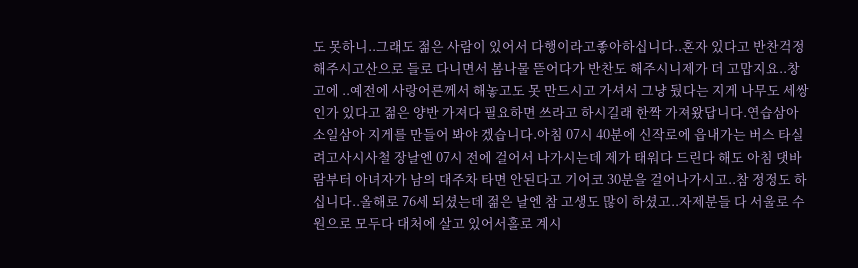도 못하니..그래도 젊은 사람이 있어서 다행이라고좋아하십니다..혼자 있다고 반찬걱정 해주시고산으로 들로 다니면서 봄나물 뜯어다가 반찬도 해주시니제가 더 고맙지요..창고에 ..예전에 사랑어른께서 해놓고도 못 만드시고 가셔서 그냥 뒀다는 지게 나무도 세쌍인가 있다고 젊은 양반 가져다 필요하면 쓰라고 하시길래 한짝 가져왔답니다.연습삼아 소일삼아 지게를 만들어 봐야 겠습니다.아침 07시 40분에 신작로에 읍내가는 버스 타실려고사시사철 장날엔 07시 전에 걸어서 나가시는데 제가 태워다 드린다 해도 아침 댓바람부터 아녀자가 남의 대주차 타면 안된다고 기어코 30분을 걸어나가시고..참 정정도 하십니다..올해로 76세 되셨는데 젊은 날엔 참 고생도 많이 하셨고..자제분들 다 서울로 수원으로 모두다 대처에 살고 있어서홀로 계시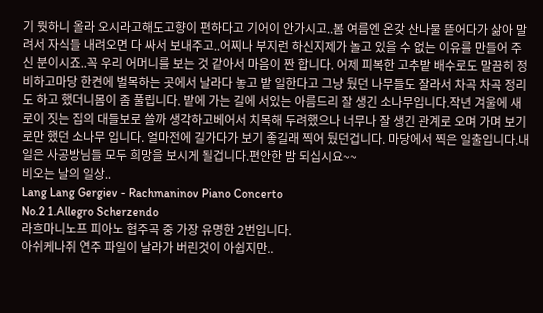기 뭣하니 올라 오시라고해도고향이 편하다고 기어이 안가시고..봄 여름엔 온갖 산나물 뜯어다가 삶아 말려서 자식들 내려오면 다 싸서 보내주고..어찌나 부지런 하신지제가 놀고 있을 수 없는 이유를 만들어 주신 분이시죠..꼭 우리 어머니를 보는 것 같아서 마음이 짠 합니다. 어제 피복한 고추밭 배수로도 말끔히 정비하고마당 한켠에 벌목하는 곳에서 날라다 놓고 밭 일한다고 그냥 뒀던 나무들도 잘라서 차곡 차곡 정리도 하고 했더니몸이 좀 풀립니다. 밭에 가는 길에 서있는 아름드리 잘 생긴 소나무입니다.작년 겨울에 새로이 짓는 집의 대들보로 쓸까 생각하고베어서 치목해 두려했으나 너무나 잘 생긴 관계로 오며 가며 보기로만 했던 소나무 입니다. 얼마전에 길가다가 보기 좋길래 찍어 뒀던겁니다. 마당에서 찍은 일출입니다.내일은 사공방님들 모두 희망을 보시게 될겁니다.편안한 밤 되십시요~~
비오는 날의 일상..
Lang Lang Gergiev - Rachmaninov Piano Concerto
No.2 1.Allegro Scherzendo
라흐마니노프 피아노 협주곡 중 가장 유명한 2번입니다.
아쉬케나쥐 연주 파일이 날라가 버린것이 아쉽지만..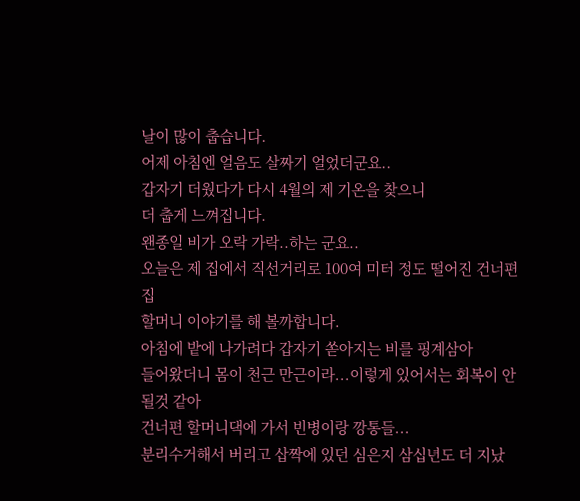날이 많이 춥습니다.
어제 아침엔 얼음도 살짜기 얼었더군요..
갑자기 더웠다가 다시 4월의 제 기온을 찾으니
더 춥게 느껴집니다.
왠종일 비가 오락 가락..하는 군요..
오늘은 제 집에서 직선거리로 100여 미터 정도 떨어진 건너편집
할머니 이야기를 해 볼까합니다.
아침에 밭에 나가려다 갑자기 쏟아지는 비를 핑계삼아
들어왔더니 몸이 천근 만근이라...이렇게 있어서는 회복이 안될것 같아
건너편 할머니댁에 가서 빈병이랑 깡통들...
분리수거해서 버리고 삽짝에 있던 심은지 삼십년도 더 지났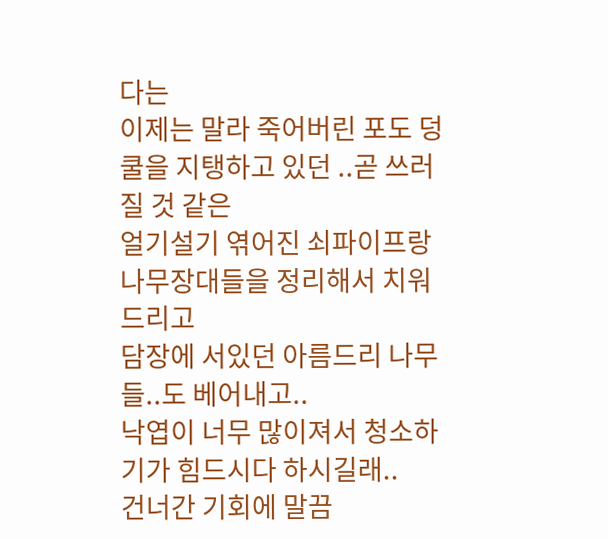다는
이제는 말라 죽어버린 포도 덩쿨을 지탱하고 있던 ..곧 쓰러질 것 같은
얼기설기 엮어진 쇠파이프랑 나무장대들을 정리해서 치워드리고
담장에 서있던 아름드리 나무들..도 베어내고..
낙엽이 너무 많이져서 청소하기가 힘드시다 하시길래..
건너간 기회에 말끔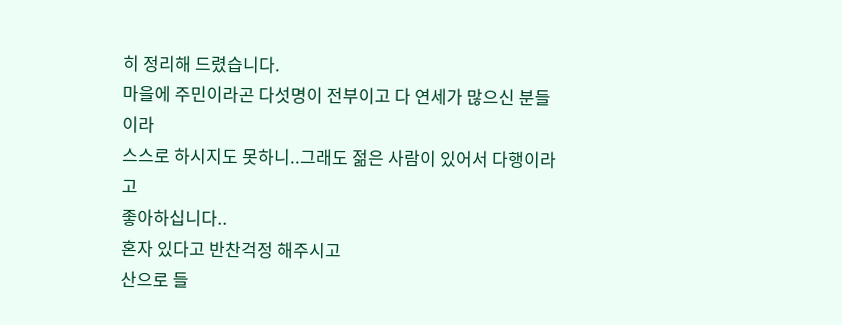히 정리해 드렸습니다.
마을에 주민이라곤 다섯명이 전부이고 다 연세가 많으신 분들이라
스스로 하시지도 못하니..그래도 젊은 사람이 있어서 다행이라고
좋아하십니다..
혼자 있다고 반찬걱정 해주시고
산으로 들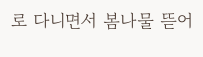로 다니면서 봄나물 뜯어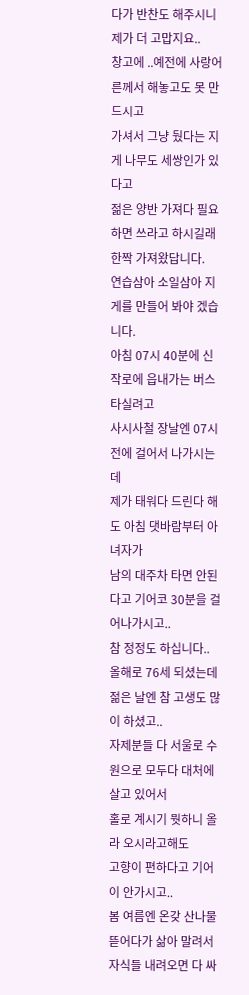다가 반찬도 해주시니
제가 더 고맙지요..
창고에 ..예전에 사랑어른께서 해놓고도 못 만드시고
가셔서 그냥 뒀다는 지게 나무도 세쌍인가 있다고
젊은 양반 가져다 필요하면 쓰라고 하시길래 한짝 가져왔답니다.
연습삼아 소일삼아 지게를 만들어 봐야 겠습니다.
아침 07시 40분에 신작로에 읍내가는 버스 타실려고
사시사철 장날엔 07시 전에 걸어서 나가시는데
제가 태워다 드린다 해도 아침 댓바람부터 아녀자가
남의 대주차 타면 안된다고 기어코 30분을 걸어나가시고..
참 정정도 하십니다..
올해로 76세 되셨는데 젊은 날엔 참 고생도 많이 하셨고..
자제분들 다 서울로 수원으로 모두다 대처에 살고 있어서
홀로 계시기 뭣하니 올라 오시라고해도
고향이 편하다고 기어이 안가시고..
봄 여름엔 온갖 산나물 뜯어다가 삶아 말려서
자식들 내려오면 다 싸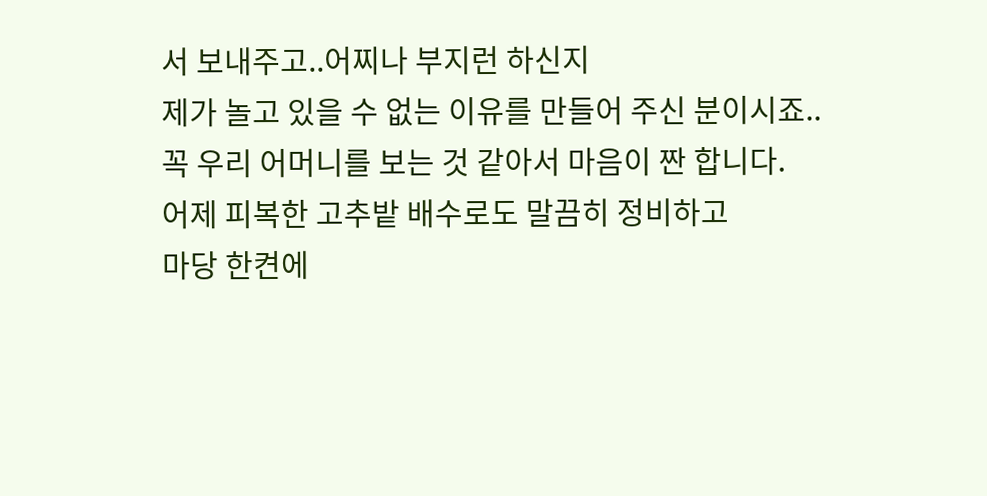서 보내주고..어찌나 부지런 하신지
제가 놀고 있을 수 없는 이유를 만들어 주신 분이시죠..
꼭 우리 어머니를 보는 것 같아서 마음이 짠 합니다.
어제 피복한 고추밭 배수로도 말끔히 정비하고
마당 한켠에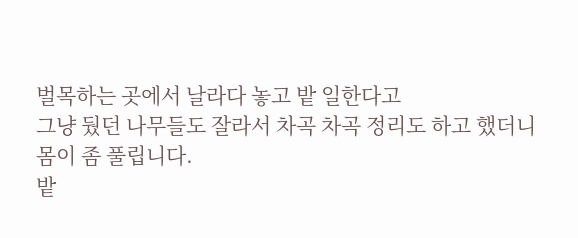벌목하는 곳에서 날라다 놓고 밭 일한다고
그냥 뒀던 나무들도 잘라서 차곡 차곡 정리도 하고 했더니
몸이 좀 풀립니다.
밭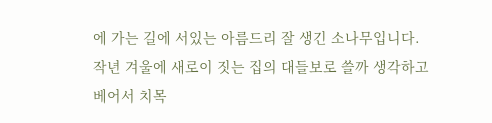에 가는 길에 서있는 아름드리 잘 생긴 소나무입니다.
작년 겨울에 새로이 짓는 집의 대들보로 쓸까 생각하고
베어서 치목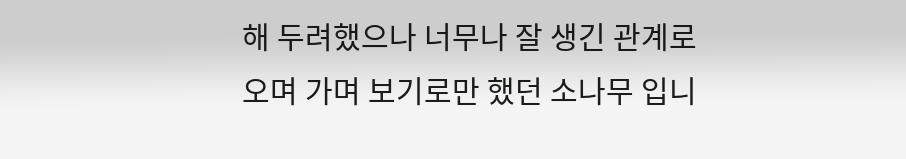해 두려했으나 너무나 잘 생긴 관계로
오며 가며 보기로만 했던 소나무 입니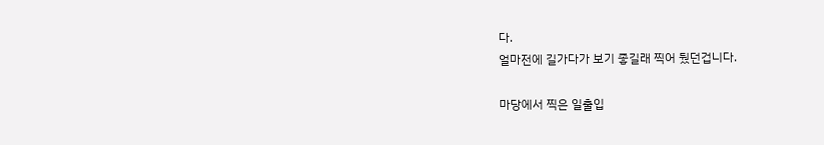다.
얼마전에 길가다가 보기 좋길래 찍어 뒀던겁니다.

마당에서 찍은 일출입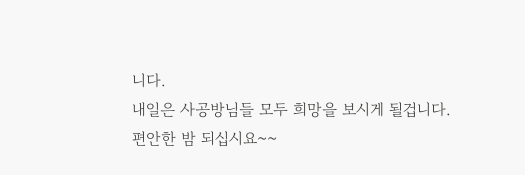니다.
내일은 사공방님들 모두 희망을 보시게 될겁니다.
편안한 밤 되십시요~~